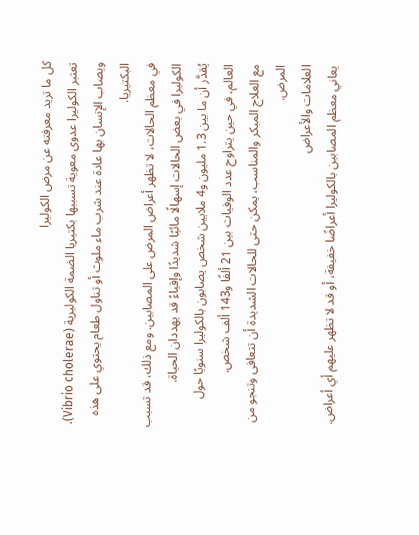كل ما تريد معرفته عن مرض الكوليرا
تعتبر الكوليرا عدوى معوية تسببها بكتيريا الضمة الكوليرية (Vibrio cholerae). ويصاب الإنسان بها عادة عند شرب ماء ملوث أو تناول طعام يحتوي على هذه البكتيريا.
في معظم الحالات، لا تظهر أعراض المرض على المصابين. ومع ذلك، قد تسبب الكوليرا في بعض الحالات إسهالًا مائيًا شديدًا وإقياءً قد يهددان الحياة.
يُقدَّر أن ما بين 1.3 مليون و4 ملايين شخص يصابون بالكوليرا سنويًا حول العالم، في حين يتراوح عدد الوفيات بين 21 ألفًا و143 ألف شخص.
مع العلاج المبكر والمناسب، يمكن حتى للحالات الشديدة أن تتعافى وتنجو من المرض.
العلامات والأعراض
يعاني معظم المصابين بالكوليرا أعراضًا خفيفة، أو قد لا تظهر عليهم أي أعراض.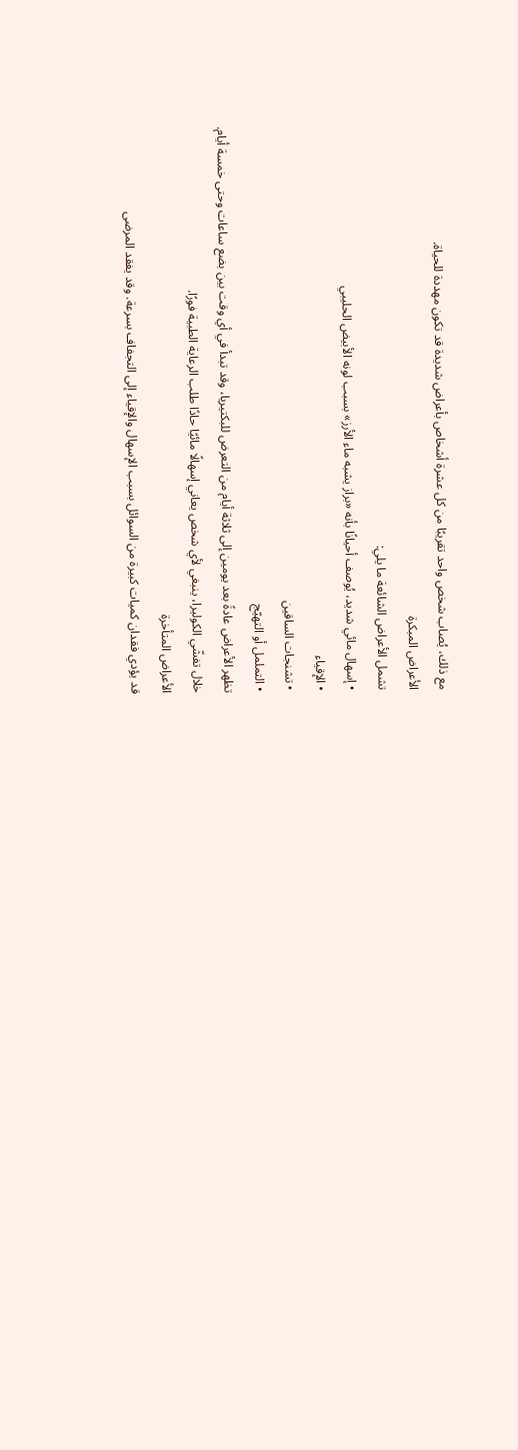مع ذلك، يُصاب شخص واحد تقريبًا من كل عشرة أشخاص بأعراض شديدة قد تكون مهددة للحياة.
الأعراض المبكرة
تشمل الأعراض الشائعة ما يلي:
• إسهال مائي شديد، يُوصف أحيانًا بأنه «براز يشبه ماء الأرز» بسبب لونه الأبيض الحليبي
• الإقياء
• تشنجات الساقين
• التململ أو التهيّج
تظهر الأعراض عادةً بعد يومين إلى ثلاثة أيام من التعرض للبكتيريا، وقد تبدأ في أي وقت بين بضع ساعات وحتى خمسة أيام.
خلال تفشّي الكوليرا، ينبغي لأي شخص يعاني إسهالًا مائيًا حادًا طلب الرعاية الطبية فورًا.
الأعراض المتأخرة
قد يؤدي فقدان كميات كبيرة من السوائل بسبب الإسهال والإقياء إلى التجفاف بسرعة. وقد يفقد المرضى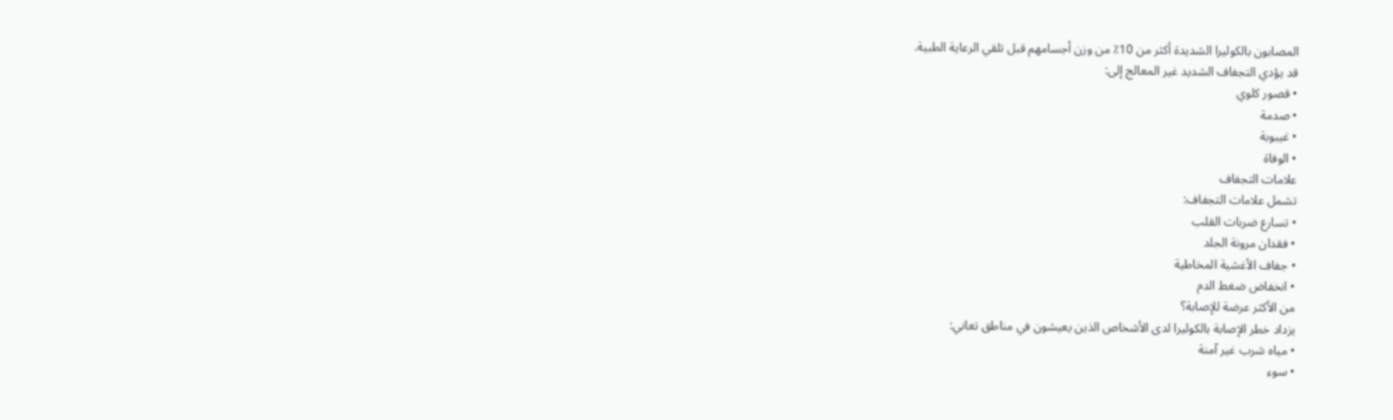المصابون بالكوليرا الشديدة أكثر من 10٪ من وزن أجسامهم قبل تلقي الرعاية الطبية.
قد يؤدي التجفاف الشديد غير المعالج إلى:
• قصور كلوي
• صدمة
• غيبوبة
• الوفاة
علامات التجفاف
تشمل علامات التجفاف:
• تسارع ضربات القلب
• فقدان مرونة الجلد
• جفاف الأغشية المخاطية
• انخفاض ضغط الدم
من الأكثر عرضة للإصابة؟
يزداد خطر الإصابة بالكوليرا لدى الأشخاص الذين يعيشون في مناطق تعاني:
• مياه شرب غير آمنة
• سوء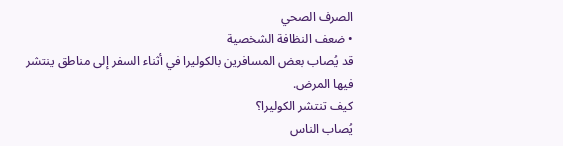الصرف الصحي
• ضعف النظافة الشخصية
قد يُصاب بعض المسافرين بالكوليرا في أثناء السفر إلى مناطق ينتشر فيها المرض.
كيف تنتشر الكوليرا؟
يُصاب الناس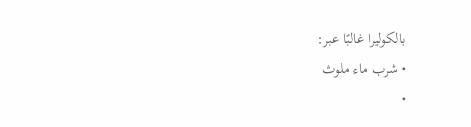بالكوليرا غالبًا عبر:
• شرب ماء ملوث
•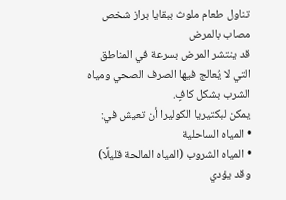تناول طعام ملوث ببقايا براز شخص مصاب بالمرض
قد ينتشر المرض بسرعة في المناطق التي لا يُعالج فيها الصرف الصحي ومياه الشرب بشكل كافٍ.
يمكن لبكتيريا الكوليرا أن تعيش في:
• المياه الساحلية
• المياه الشروب (المياه المالحة قليلًا)
وقد يؤدي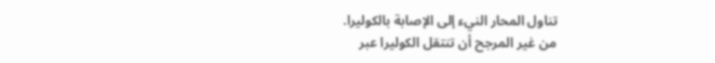تناول المحار النيء إلى الإصابة بالكوليرا.
من غير المرجح أن تنتقل الكوليرا عبر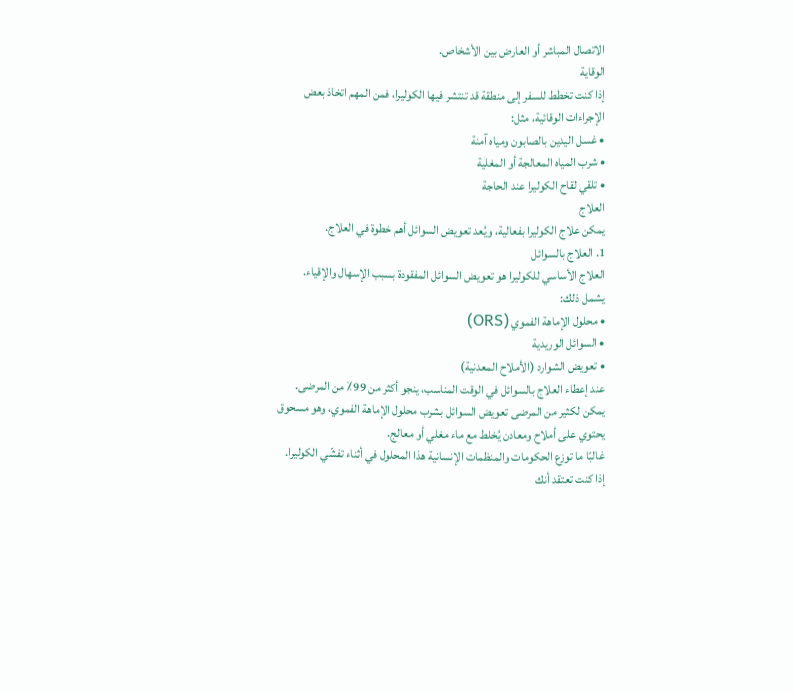الاتصال المباشر أو العارض بين الأشخاص.
الوقاية
إذا كنت تخطط للسفر إلى منطقة قد تنتشر فيها الكوليرا، فمن المهم اتخاذ بعض الإجراءات الوقائية، مثل:
• غسل اليدين بالصابون ومياه آمنة
• شرب المياه المعالجة أو المغلية
• تلقي لقاح الكوليرا عند الحاجة
العلاج
يمكن علاج الكوليرا بفعالية، ويُعد تعويض السوائل أهم خطوة في العلاج.
1. العلاج بالسوائل
العلاج الأساسي للكوليرا هو تعويض السوائل المفقودة بسبب الإسهال والإقياء.
يشمل ذلك:
• محلول الإماهة الفموي (ORS)
• السوائل الوريدية
• تعويض الشوارد (الأملاح المعدنية)
عند إعطاء العلاج بالسوائل في الوقت المناسب، ينجو أكثر من 99٪ من المرضى.
يمكن لكثير من المرضى تعويض السوائل بشرب محلول الإماهة الفموي، وهو مسحوق يحتوي على أملاح ومعادن يُخلط مع ماء مغلي أو معالج.
غالبًا ما توزع الحكومات والمنظمات الإنسانية هذا المحلول في أثناء تفشّي الكوليرا.
إذا كنت تعتقد أنك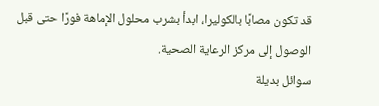قد تكون مصابًا بالكوليرا، ابدأ بشرب محلول الإماهة فورًا حتى قبل الوصول إلى مركز الرعاية الصحية.
سوائل بديلة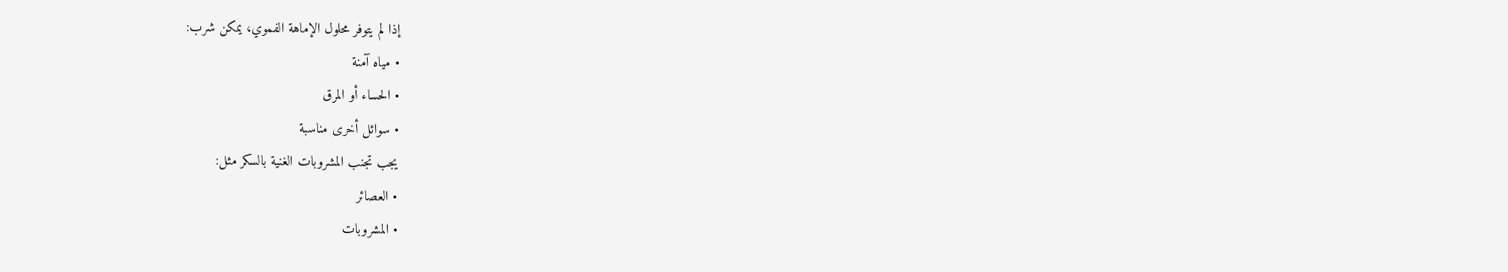إذا لم يتوفر محلول الإماهة الفموي، يمكن شرب:
• مياه آمنة
• الحساء أو المرق
• سوائل أخرى مناسبة
يجب تجنب المشروبات الغنية بالسكر مثل:
• العصائر
• المشروبات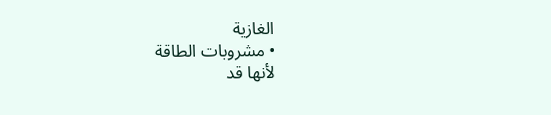الغازية
• مشروبات الطاقة
لأنها قد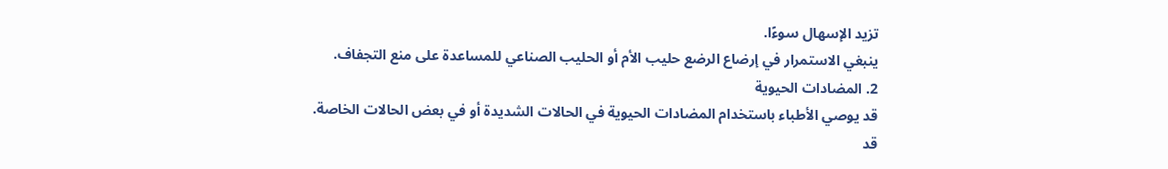تزيد الإسهال سوءًا.
ينبغي الاستمرار في إرضاع الرضع حليب الأم أو الحليب الصناعي للمساعدة على منع التجفاف.
2. المضادات الحيوية
قد يوصي الأطباء باستخدام المضادات الحيوية في الحالات الشديدة أو في بعض الحالات الخاصة.
قد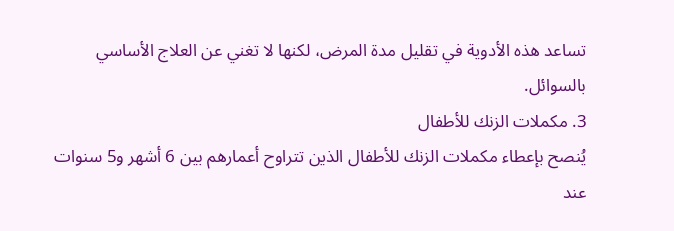تساعد هذه الأدوية في تقليل مدة المرض، لكنها لا تغني عن العلاج الأساسي بالسوائل.
3. مكملات الزنك للأطفال
يُنصح بإعطاء مكملات الزنك للأطفال الذين تتراوح أعمارهم بين 6 أشهر و5 سنوات عند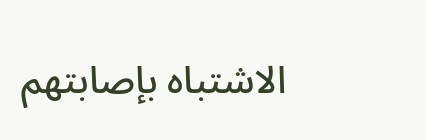الاشتباه بإصابتهم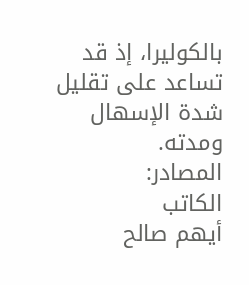بالكوليرا، إذ قد تساعد على تقليل شدة الإسهال ومدته.
المصادر:
الكاتب
أيهم صالح